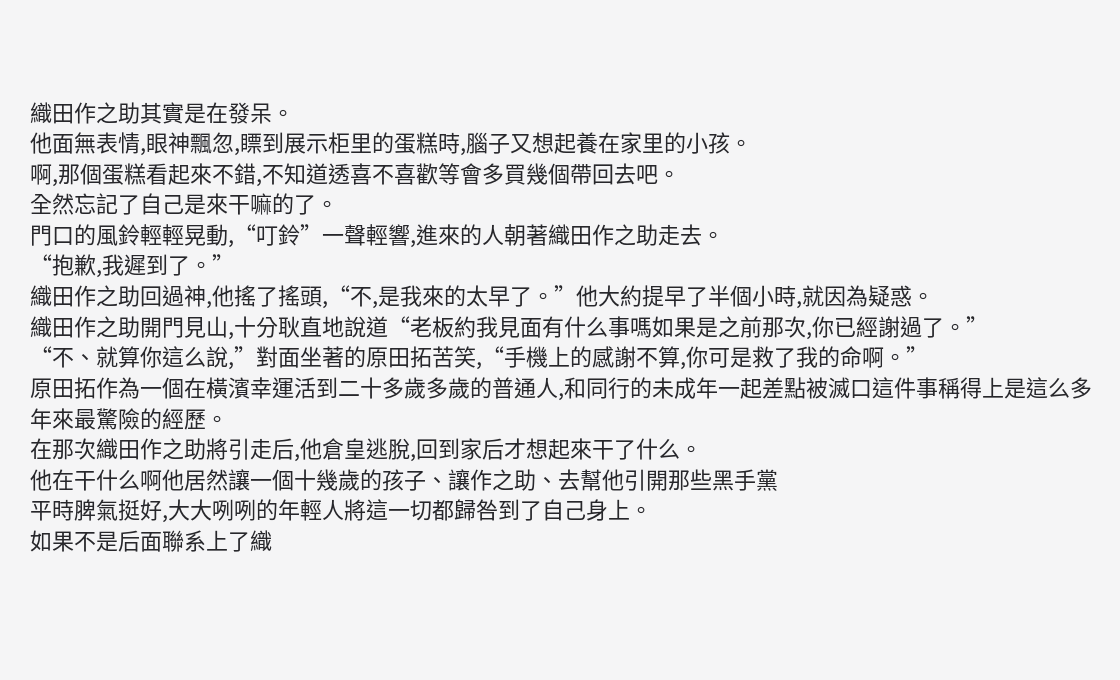織田作之助其實是在發呆。
他面無表情,眼神飄忽,瞟到展示柜里的蛋糕時,腦子又想起養在家里的小孩。
啊,那個蛋糕看起來不錯,不知道透喜不喜歡等會多買幾個帶回去吧。
全然忘記了自己是來干嘛的了。
門口的風鈴輕輕晃動,“叮鈴”一聲輕響,進來的人朝著織田作之助走去。
“抱歉,我遲到了。”
織田作之助回過神,他搖了搖頭,“不,是我來的太早了。”他大約提早了半個小時,就因為疑惑。
織田作之助開門見山,十分耿直地說道“老板約我見面有什么事嗎如果是之前那次,你已經謝過了。”
“不、就算你這么說,”對面坐著的原田拓苦笑,“手機上的感謝不算,你可是救了我的命啊。”
原田拓作為一個在橫濱幸運活到二十多歲多歲的普通人,和同行的未成年一起差點被滅口這件事稱得上是這么多年來最驚險的經歷。
在那次織田作之助將引走后,他倉皇逃脫,回到家后才想起來干了什么。
他在干什么啊他居然讓一個十幾歲的孩子、讓作之助、去幫他引開那些黑手黨
平時脾氣挺好,大大咧咧的年輕人將這一切都歸咎到了自己身上。
如果不是后面聯系上了織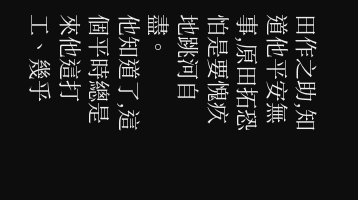田作之助,知道他平安無事,原田拓恐怕是要愧疚地跳河自盡。
他知道了,這個平時總是來他這打工、幾乎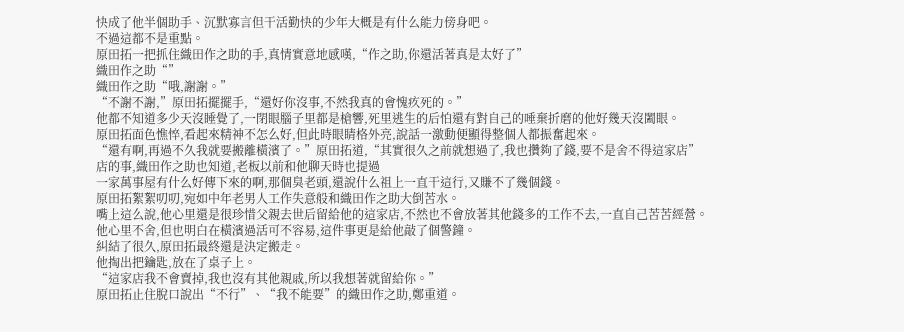快成了他半個助手、沉默寡言但干活勤快的少年大概是有什么能力傍身吧。
不過這都不是重點。
原田拓一把抓住織田作之助的手,真情實意地感嘆,“作之助,你還活著真是太好了”
織田作之助“”
織田作之助“哦,謝謝。”
“不謝不謝,”原田拓擺擺手,“還好你沒事,不然我真的會愧疚死的。”
他都不知道多少天沒睡覺了,一閉眼腦子里都是槍響,死里逃生的后怕還有對自己的唾棄折磨的他好幾天沒闔眼。
原田拓面色憔悴,看起來精神不怎么好,但此時眼睛格外亮,說話一激動便顯得整個人都振奮起來。
“還有啊,再過不久我就要搬離橫濱了。”原田拓道,“其實很久之前就想過了,我也攢夠了錢,要不是舍不得這家店”
店的事,織田作之助也知道,老板以前和他聊天時也提過
一家萬事屋有什么好傳下來的啊,那個臭老頭,還說什么祖上一直干這行,又賺不了幾個錢。
原田拓絮絮叨叨,宛如中年老男人工作失意般和織田作之助大倒苦水。
嘴上這么說,他心里還是很珍惜父親去世后留給他的這家店,不然也不會放著其他錢多的工作不去,一直自己苦苦經營。
他心里不舍,但也明白在橫濱過活可不容易,這件事更是給他敲了個警鐘。
糾結了很久,原田拓最終還是決定搬走。
他掏出把鑰匙,放在了桌子上。
“這家店我不會賣掉,我也沒有其他親戚,所以我想著就留給你。”
原田拓止住脫口說出“不行”、“我不能要”的織田作之助,鄭重道。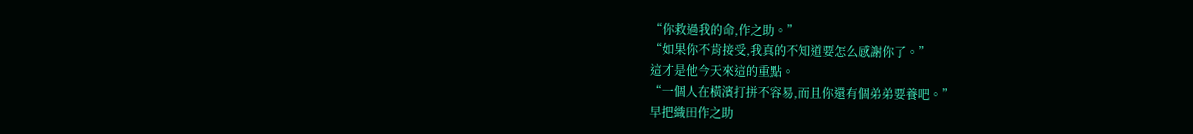“你救過我的命,作之助。”
“如果你不肯接受,我真的不知道要怎么感謝你了。”
這才是他今天來這的重點。
“一個人在橫濱打拼不容易,而且你還有個弟弟要養吧。”
早把織田作之助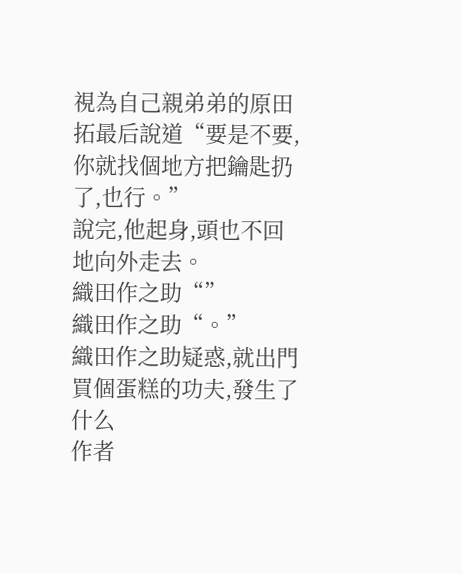視為自己親弟弟的原田拓最后說道“要是不要,你就找個地方把鑰匙扔了,也行。”
說完,他起身,頭也不回地向外走去。
織田作之助“”
織田作之助“。”
織田作之助疑惑,就出門買個蛋糕的功夫,發生了什么
作者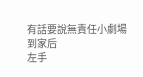有話要說無責任小劇場
到家后
左手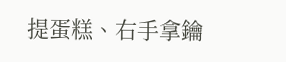提蛋糕、右手拿鑰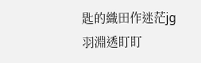匙的織田作迷茫jg
羽淵透盯盯